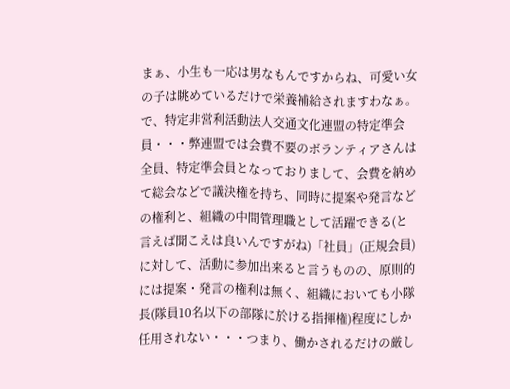まぁ、小生も一応は男なもんですからね、可愛い女の子は眺めているだけで栄養補給されますわなぁ。
で、特定非営利活動法人交通文化連盟の特定準会員・・・弊連盟では会費不要のボランティアさんは全員、特定準会員となっておりまして、会費を納めて総会などで議決権を持ち、同時に提案や発言などの権利と、組織の中間管理職として活躍できる(と言えば聞こえは良いんですがね)「社員」(正規会員)に対して、活動に参加出来ると言うものの、原則的には提案・発言の権利は無く、組織においても小隊長(隊員10名以下の部隊に於ける指揮権)程度にしか任用されない・・・つまり、働かされるだけの厳し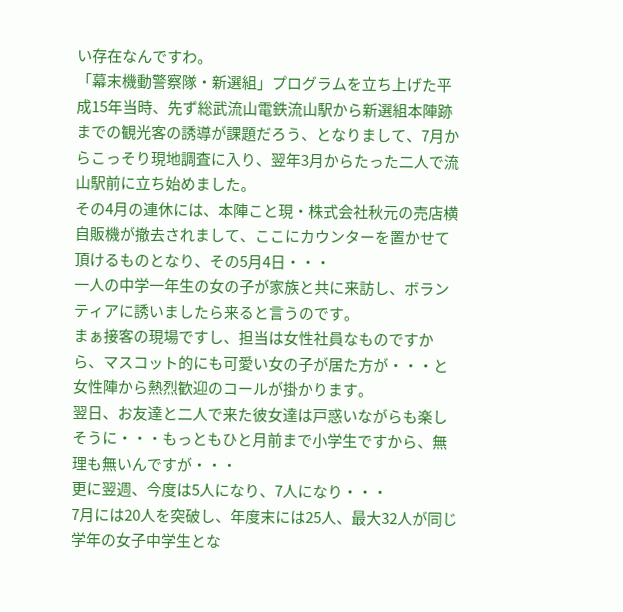い存在なんですわ。
「幕末機動警察隊・新選組」プログラムを立ち上げた平成15年当時、先ず総武流山電鉄流山駅から新選組本陣跡までの観光客の誘導が課題だろう、となりまして、7月からこっそり現地調査に入り、翌年3月からたった二人で流山駅前に立ち始めました。
その4月の連休には、本陣こと現・株式会社秋元の売店横自販機が撤去されまして、ここにカウンターを置かせて頂けるものとなり、その5月4日・・・
一人の中学一年生の女の子が家族と共に来訪し、ボランティアに誘いましたら来ると言うのです。
まぁ接客の現場ですし、担当は女性社員なものですから、マスコット的にも可愛い女の子が居た方が・・・と女性陣から熱烈歓迎のコールが掛かります。
翌日、お友達と二人で来た彼女達は戸惑いながらも楽しそうに・・・もっともひと月前まで小学生ですから、無理も無いんですが・・・
更に翌週、今度は5人になり、7人になり・・・
7月には20人を突破し、年度末には25人、最大32人が同じ学年の女子中学生とな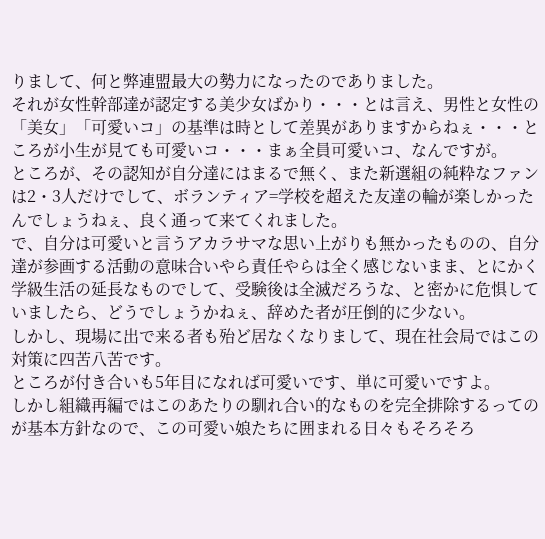りまして、何と弊連盟最大の勢力になったのでありました。
それが女性幹部達が認定する美少女ばかり・・・とは言え、男性と女性の「美女」「可愛いコ」の基準は時として差異がありますからねぇ・・・ところが小生が見ても可愛いコ・・・まぁ全員可愛いコ、なんですが。
ところが、その認知が自分達にはまるで無く、また新選組の純粋なファンは2・3人だけでして、ボランティア=学校を超えた友達の輪が楽しかったんでしょうねぇ、良く通って来てくれました。
で、自分は可愛いと言うアカラサマな思い上がりも無かったものの、自分達が参画する活動の意味合いやら責任やらは全く感じないまま、とにかく学級生活の延長なものでして、受験後は全滅だろうな、と密かに危惧していましたら、どうでしょうかねぇ、辞めた者が圧倒的に少ない。
しかし、現場に出で来る者も殆ど居なくなりまして、現在社会局ではこの対策に四苦八苦です。
ところが付き合いも5年目になれば可愛いです、単に可愛いですよ。
しかし組織再編ではこのあたりの馴れ合い的なものを完全排除するってのが基本方針なので、この可愛い娘たちに囲まれる日々もそろそろ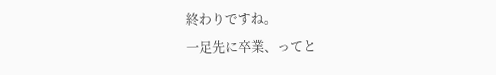終わりですね。
一足先に卒業、ってと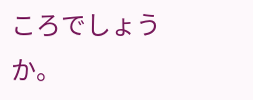ころでしょうか。